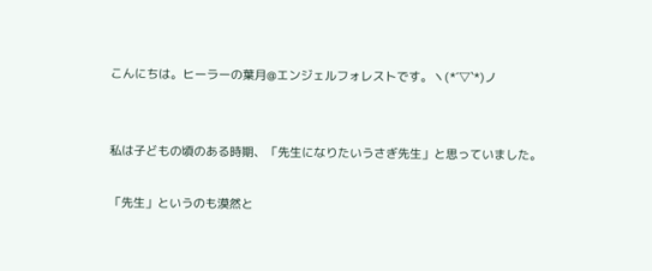こんにちは。ヒーラーの葉月@エンジェルフォレストです。ヽ(*´▽`*)ノ


私は子どもの頃のある時期、「先生になりたいうさぎ先生」と思っていました。

「先生」というのも漠然と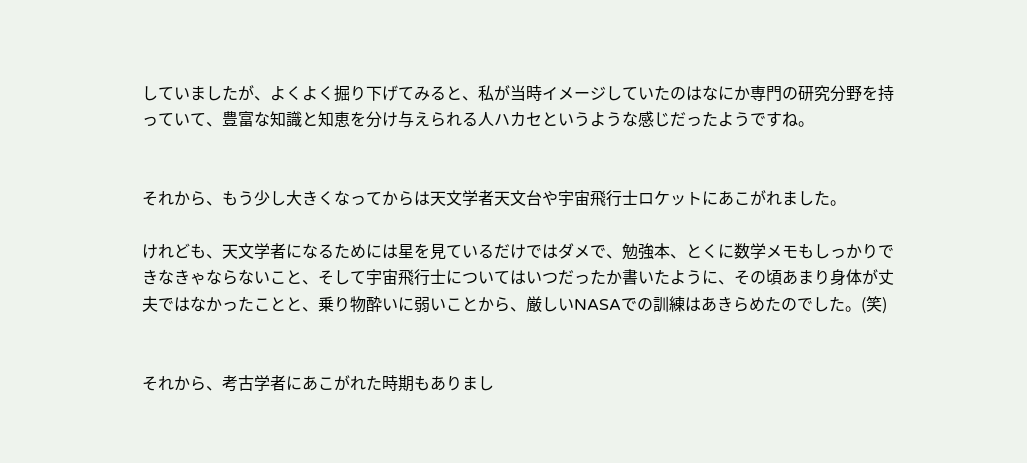していましたが、よくよく掘り下げてみると、私が当時イメージしていたのはなにか専門の研究分野を持っていて、豊富な知識と知恵を分け与えられる人ハカセというような感じだったようですね。


それから、もう少し大きくなってからは天文学者天文台や宇宙飛行士ロケットにあこがれました。

けれども、天文学者になるためには星を見ているだけではダメで、勉強本、とくに数学メモもしっかりできなきゃならないこと、そして宇宙飛行士についてはいつだったか書いたように、その頃あまり身体が丈夫ではなかったことと、乗り物酔いに弱いことから、厳しいNASAでの訓練はあきらめたのでした。(笑)


それから、考古学者にあこがれた時期もありまし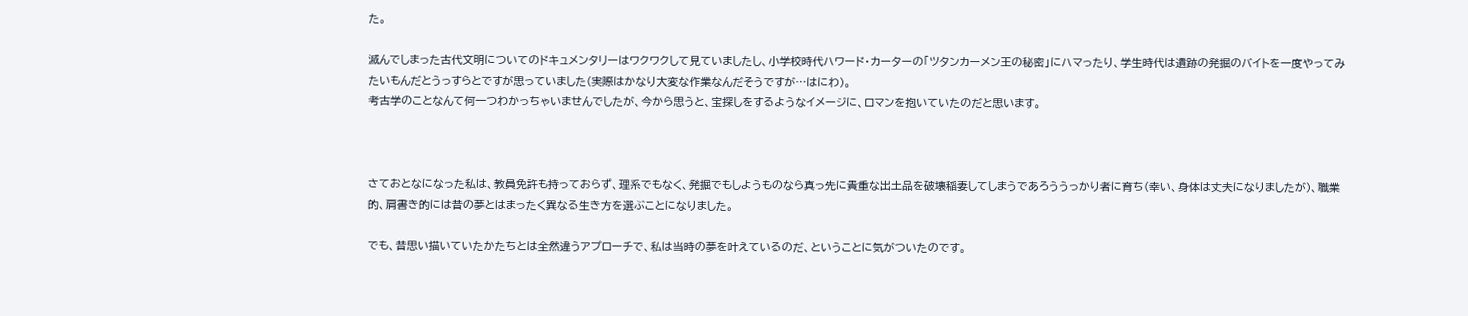た。

滅んでしまった古代文明についてのドキュメンタリーはワクワクして見ていましたし、小学校時代ハワード・カーターの「ツタンカーメン王の秘密」にハマったり、学生時代は遺跡の発掘のバイトを一度やってみたいもんだとうっすらとですが思っていました(実際はかなり大変な作業なんだそうですが…はにわ)。
考古学のことなんて何一つわかっちゃいませんでしたが、今から思うと、宝探しをするようなイメージに、ロマンを抱いていたのだと思います。



さておとなになった私は、教員免許も持っておらず、理系でもなく、発掘でもしようものなら真っ先に貴重な出土品を破壊稲妻してしまうであろううっかり者に育ち(幸い、身体は丈夫になりましたが)、職業的、肩書き的には昔の夢とはまったく異なる生き方を選ぶことになりました。

でも、昔思い描いていたかたちとは全然違うアプローチで、私は当時の夢を叶えているのだ、ということに気がついたのです。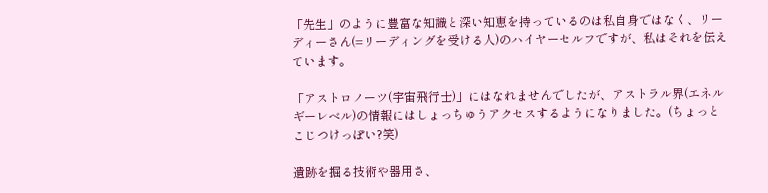「先生」のように豊富な知識と深い知恵を持っているのは私自身ではなく、リーディーさん(=リーディングを受ける人)のハイヤーセルフですが、私はそれを伝えています。

「アストロノーツ(宇宙飛行士)」にはなれませんでしたが、アストラル界(エネルギーレベル)の情報にはしょっちゅうアクセスするようになりました。(ちょっとこじつけっぽい?笑)

遺跡を掘る技術や器用さ、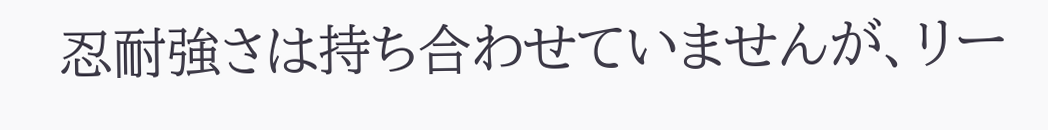忍耐強さは持ち合わせていませんが、リー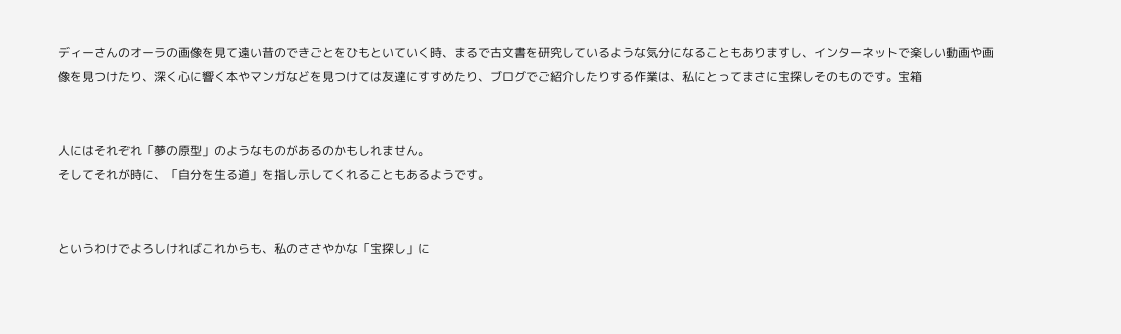ディーさんのオーラの画像を見て遠い昔のできごとをひもといていく時、まるで古文書を研究しているような気分になることもありますし、インターネットで楽しい動画や画像を見つけたり、深く心に響く本やマンガなどを見つけては友達にすすめたり、ブログでご紹介したりする作業は、私にとってまさに宝探しそのものです。宝箱


人にはそれぞれ「夢の原型」のようなものがあるのかもしれません。
そしてそれが時に、「自分を生る道」を指し示してくれることもあるようです。


というわけでよろしければこれからも、私のささやかな「宝探し」に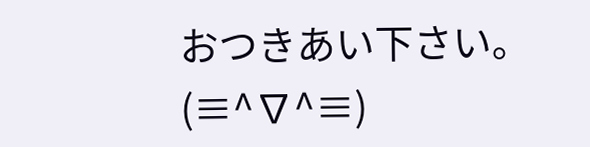おつきあい下さい。(≡^∇^≡)